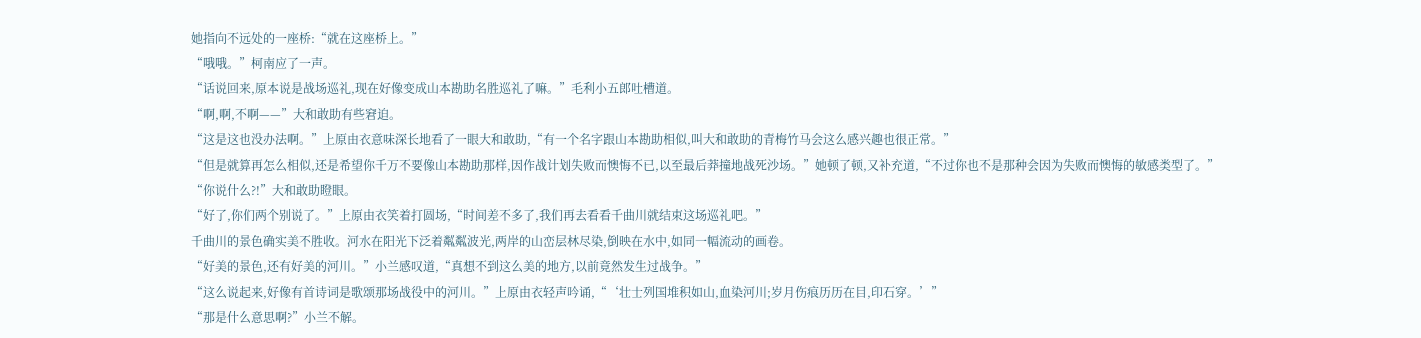她指向不远处的一座桥:“就在这座桥上。”
“哦哦。”柯南应了一声。
“话说回来,原本说是战场巡礼,现在好像变成山本勘助名胜巡礼了嘛。”毛利小五郎吐槽道。
“啊,啊,不啊——”大和敢助有些窘迫。
“这是这也没办法啊。”上原由衣意味深长地看了一眼大和敢助,“有一个名字跟山本勘助相似,叫大和敢助的青梅竹马会这么感兴趣也很正常。”
“但是就算再怎么相似,还是希望你千万不要像山本勘助那样,因作战计划失败而懊悔不已,以至最后莽撞地战死沙场。”她顿了顿,又补充道,“不过你也不是那种会因为失败而懊悔的敏感类型了。”
“你说什么?!”大和敢助瞪眼。
“好了,你们两个别说了。”上原由衣笑着打圆场,“时间差不多了,我们再去看看千曲川就结束这场巡礼吧。”
千曲川的景色确实美不胜收。河水在阳光下泛着粼粼波光,两岸的山峦层林尽染,倒映在水中,如同一幅流动的画卷。
“好美的景色,还有好美的河川。”小兰感叹道,“真想不到这么美的地方,以前竟然发生过战争。”
“这么说起来,好像有首诗词是歌颂那场战役中的河川。”上原由衣轻声吟诵,“‘壮士列国堆积如山,血染河川;岁月伤痕历历在目,印石穿。’”
“那是什么意思啊?”小兰不解。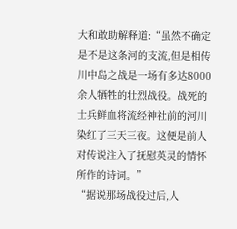大和敢助解释道:“虽然不确定是不是这条河的支流,但是相传川中岛之战是一场有多达8000余人牺牲的壮烈战役。战死的士兵鲜血将流经神社前的河川染红了三天三夜。这便是前人对传说注入了抚慰英灵的情怀所作的诗词。”
“据说那场战役过后,人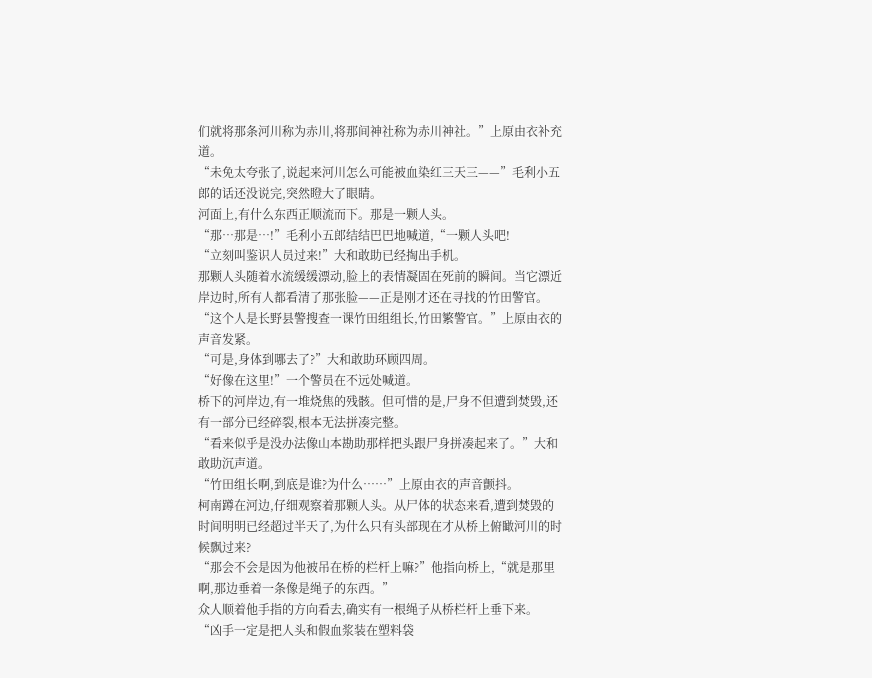们就将那条河川称为赤川,将那间神社称为赤川神社。”上原由衣补充道。
“未免太夸张了,说起来河川怎么可能被血染红三天三——”毛利小五郎的话还没说完,突然瞪大了眼睛。
河面上,有什么东西正顺流而下。那是一颗人头。
“那…那是…!”毛利小五郎结结巴巴地喊道,“一颗人头吧!
“立刻叫鉴识人员过来!”大和敢助已经掏出手机。
那颗人头随着水流缓缓漂动,脸上的表情凝固在死前的瞬间。当它漂近岸边时,所有人都看清了那张脸——正是刚才还在寻找的竹田警官。
“这个人是长野县警搜查一课竹田组组长,竹田繁警官。”上原由衣的声音发紧。
“可是,身体到哪去了?”大和敢助环顾四周。
“好像在这里!”一个警员在不远处喊道。
桥下的河岸边,有一堆烧焦的残骸。但可惜的是,尸身不但遭到焚毁,还有一部分已经碎裂,根本无法拼凑完整。
“看来似乎是没办法像山本勘助那样把头跟尸身拼凑起来了。”大和敢助沉声道。
“竹田组长啊,到底是谁?为什么……”上原由衣的声音颤抖。
柯南蹲在河边,仔细观察着那颗人头。从尸体的状态来看,遭到焚毁的时间明明已经超过半天了,为什么只有头部现在才从桥上俯瞰河川的时候飘过来?
“那会不会是因为他被吊在桥的栏杆上嘛?”他指向桥上,“就是那里啊,那边垂着一条像是绳子的东西。”
众人顺着他手指的方向看去,确实有一根绳子从桥栏杆上垂下来。
“凶手一定是把人头和假血浆装在塑料袋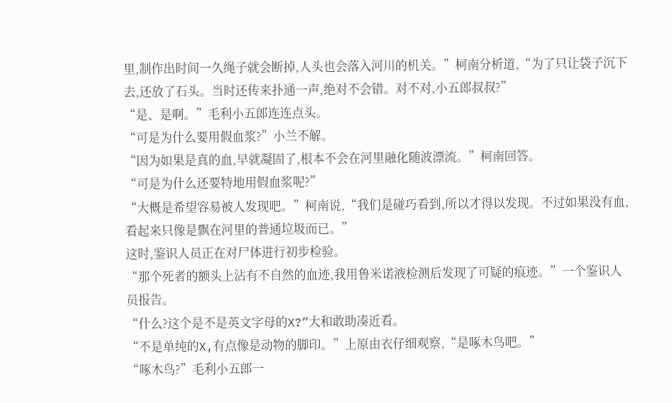里,制作出时间一久绳子就会断掉,人头也会落入河川的机关。”柯南分析道,“为了只让袋子沉下去,还放了石头。当时还传来扑通一声,绝对不会错。对不对,小五郎叔叔?”
“是、是啊。”毛利小五郎连连点头。
“可是为什么要用假血浆?”小兰不解。
“因为如果是真的血,早就凝固了,根本不会在河里融化随波漂流。”柯南回答。
“可是为什么还要特地用假血浆呢?”
“大概是希望容易被人发现吧。”柯南说,“我们是碰巧看到,所以才得以发现。不过如果没有血,看起来只像是飘在河里的普通垃圾而已。”
这时,鉴识人员正在对尸体进行初步检验。
“那个死者的额头上沾有不自然的血迹,我用鲁米诺液检测后发现了可疑的痕迹。”一个鉴识人员报告。
“什么?这个是不是英文字母的X?”大和敢助凑近看。
“不是单纯的X,有点像是动物的脚印。”上原由衣仔细观察,“是啄木鸟吧。”
“啄木鸟?”毛利小五郎一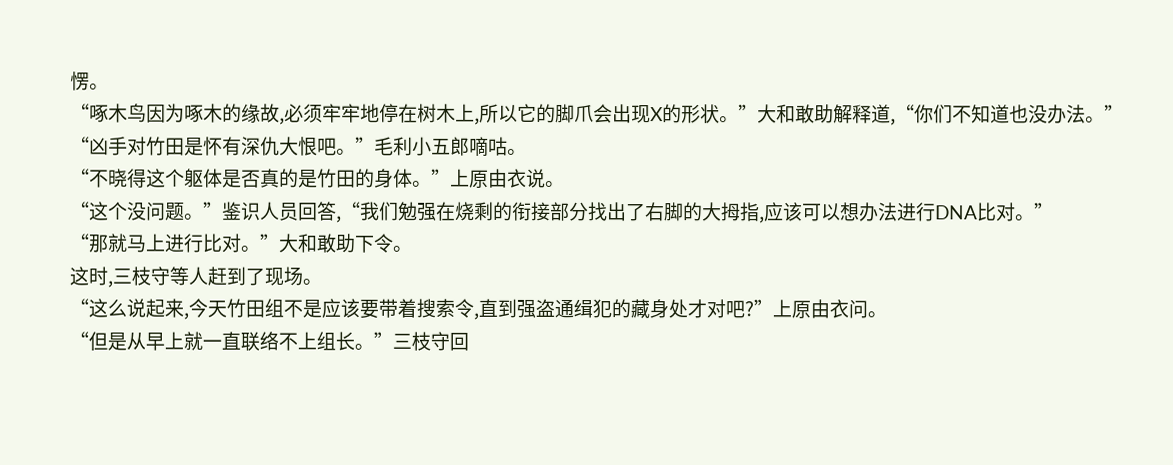愣。
“啄木鸟因为啄木的缘故,必须牢牢地停在树木上,所以它的脚爪会出现X的形状。”大和敢助解释道,“你们不知道也没办法。”
“凶手对竹田是怀有深仇大恨吧。”毛利小五郎嘀咕。
“不晓得这个躯体是否真的是竹田的身体。”上原由衣说。
“这个没问题。”鉴识人员回答,“我们勉强在烧剩的衔接部分找出了右脚的大拇指,应该可以想办法进行DNA比对。”
“那就马上进行比对。”大和敢助下令。
这时,三枝守等人赶到了现场。
“这么说起来,今天竹田组不是应该要带着搜索令,直到强盗通缉犯的藏身处才对吧?”上原由衣问。
“但是从早上就一直联络不上组长。”三枝守回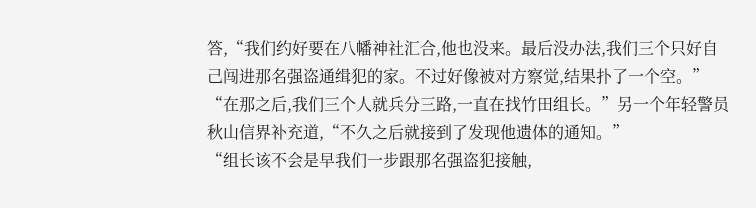答,“我们约好要在八幡神社汇合,他也没来。最后没办法,我们三个只好自己闯进那名强盗通缉犯的家。不过好像被对方察觉,结果扑了一个空。”
“在那之后,我们三个人就兵分三路,一直在找竹田组长。”另一个年轻警员秋山信界补充道,“不久之后就接到了发现他遗体的通知。”
“组长该不会是早我们一步跟那名强盗犯接触,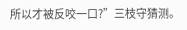所以才被反咬一口?”三枝守猜测。